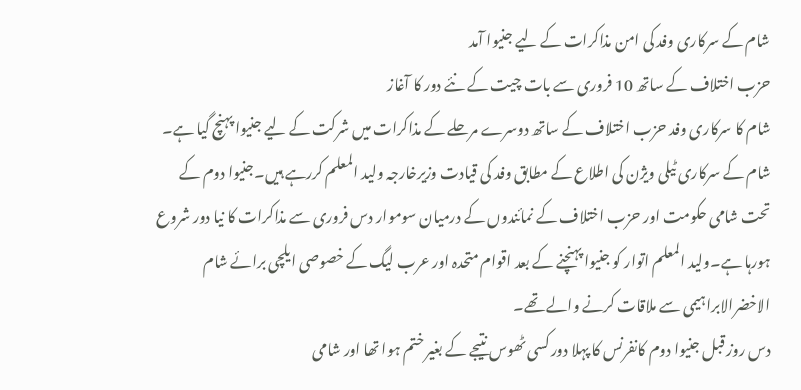شام کے سرکاری وفد کی امن مذاکرات کے لیے جنیوا آمد
حزب اختلاف کے ساتھ 10 فروری سے بات چیت کے نئے دور کا آغاز
شام کا سرکاری وفد حزب اختلاف کے ساتھ دوسرے مرحلے کے مذاکرات میں شرکت کے لیے جنیوا پہنچ گیا ہے۔
شام کے سرکاری ٹیلی ویژن کی اطلاع کے مطابق وفد کی قیادت وزیرخارجہ ولید المعلم کررہے ہیں۔جنیوا دوم کے تحت شامی حکومت اور حزب اختلاف کے نمائندوں کے درمیان سوموار دس فروری سے مذاکرات کا نیا دور شروع ہورہا ہے۔ولید المعلم اتوار کو جنیوا پہنچنے کے بعد اقوام متحدہ اور عرب لیگ کے خصوصی ایلچی برائے شام الاخضرالابراہیمی سے ملاقات کرنے والے تھے۔
دس روز قبل جنیوا دوم کانفرنس کا پہلا دور کسی ٹھوس نتیجے کے بغیر ختم ہوا تھا اور شامی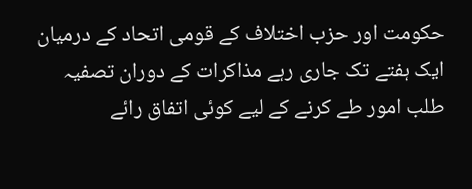حکومت اور حزب اختلاف کے قومی اتحاد کے درمیان ایک ہفتے تک جاری رہے مذاکرات کے دوران تصفیہ طلب امور طے کرنے کے لیے کوئی اتفاق رائے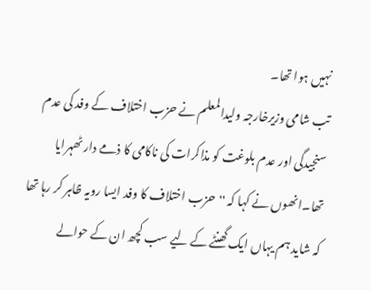نہیں ہوا تھا۔
تب شامی وزیرخارجہ ولیدالمعلم نے حزب اختلاف کے وفد کی عدم سنجیدگی اور عدم بلوغت کو مذاکرات کی ناکامی کا ذمے دار ٹھہرایا تھا۔انھوں نے کہا کہ ''حزب اختلاف کا وفد ایسا رویہ ظاہر کر رہا تھا کہ شاید ہم یہاں ایک گھنٹے کے لیے سب کچھ ان کے حوالے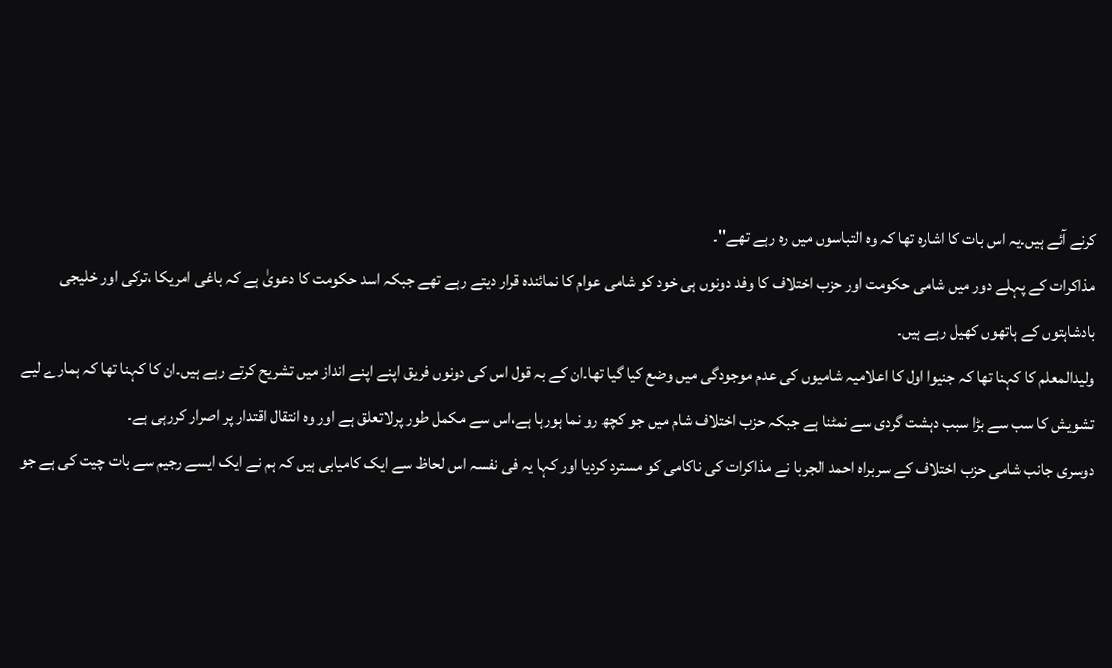کرنے آئے ہیں۔یہ اس بات کا اشارہ تھا کہ وہ التباسوں میں رہ رہے تھے''۔
مذاکرات کے پہلے دور میں شامی حکومت اور حزب اختلاف کا وفد دونوں ہی خود کو شامی عوام کا نمائندہ قرار دیتے رہے تھے جبکہ اسد حکومت کا دعویٰ ہے کہ باغی امریکا ،ترکی اور خلیجی بادشاہتوں کے ہاتھوں کھیل رہے ہیں۔
ولیدالمعلم کا کہنا تھا کہ جنیوا اول کا اعلامیہ شامیوں کی عدم موجودگی میں وضع کیا گیا تھا۔ان کے بہ قول اس کی دونوں فریق اپنے اپنے انداز میں تشریح کرتے رہے ہیں۔ان کا کہنا تھا کہ ہمارے لیے تشویش کا سب سے بڑا سبب دہشت گردی سے نمٹنا ہے جبکہ حزب اختلاف شام میں جو کچھ رو نما ہورہا ہے،اس سے مکمل طور پرلاتعلق ہے اور وہ انتقال اقتدار پر اصرار کررہی ہے۔
دوسری جانب شامی حزب اختلاف کے سربراہ احمد الجربا نے مذاکرات کی ناکامی کو مسترد کردیا اور کہا یہ فی نفسہ اس لحاظ سے ایک کامیابی ہیں کہ ہم نے ایک ایسے رجیم سے بات چیت کی ہے جو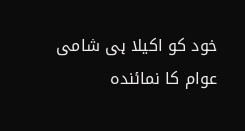خود کو اکیلا ہی شامی عوام کا نمائندہ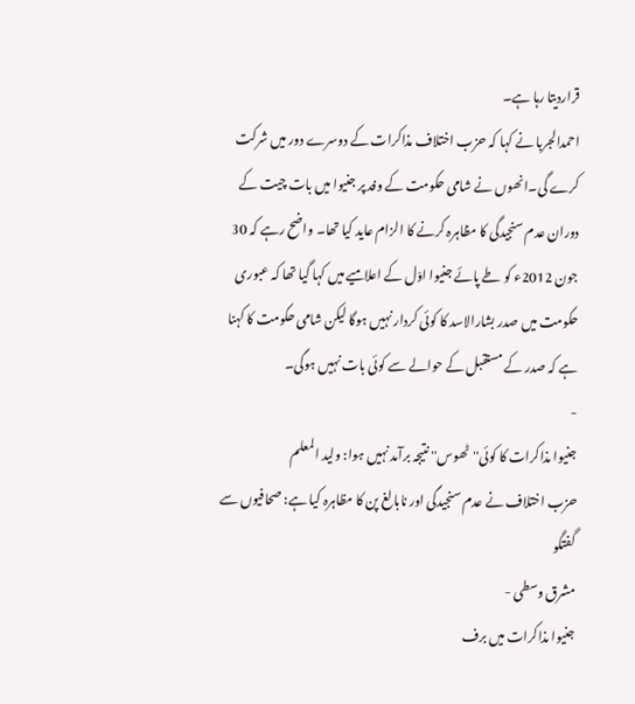قراردیتا رہا ہے۔
احمدالجربا نے کہا کہ حزب اختلاف مذاکرات کے دوسرے دور میں شرکت کرے گی۔انھوں نے شامی حکومت کے وفد پر جنیوا میں بات چیت کے دوران عدم سنجیدگی کا مظاہرہ کرنے کا الزام عاید کیا تھا۔ واضح رہے کہ 30 جون 2012ء کو طے پائے جنیوا اوّل کے اعلامیے میں کہا گیا تھا کہ عبوری حکومت میں صدر بشارالاسد کا کوئی کردار نہیں ہوگا لیکن شامی حکومت کا کہنا ہے کہ صدر کے مستقبل کے حوالے سے کوئی بات نہیں ہوگی۔
-
جنیوا مذاکرات کا کوئی''ٹھوس'' نتیجہ برآمد نہیں ہوا: ولید المعلم
حزب اختلاف نے عدم سنجیدگی اور نابالغ پن کا مظاہرہ کیا ہے: صحافیوں سے گفتگو
مشرق وسطی -
جنیوا مذاکرات میں برف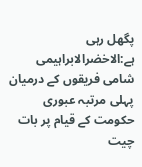پگھل رہی ہے:الاخضرالابراہیمی
شامی فریقوں کے درمیان پہلی مرتبہ عبوری حکومت کے قیام پر بات چیت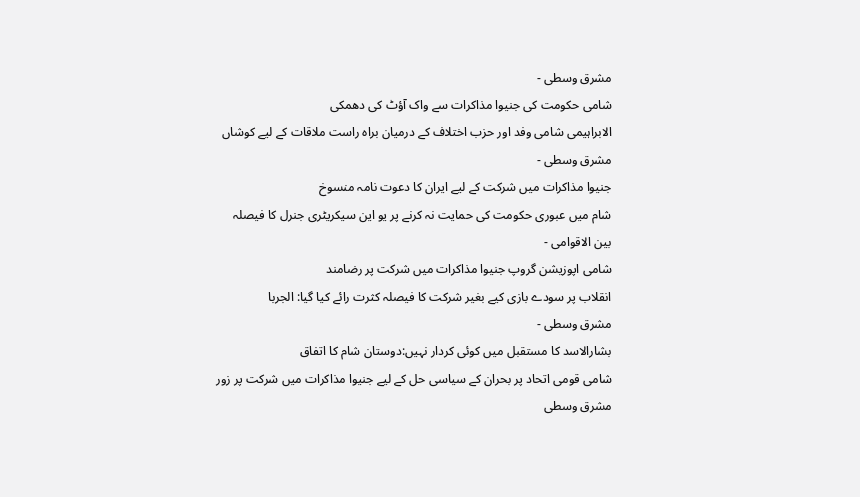مشرق وسطی -
شامی حکومت کی جنیوا مذاکرات سے واک آؤٹ کی دھمکی
الابراہیمی شامی وفد اور حزب اختلاف کے درمیان براہ راست ملاقات کے لیے کوشاں
مشرق وسطی -
جنیوا مذاکرات میں شرکت کے لیے ایران کا دعوت نامہ منسوخ
شام میں عبوری حکومت کی حمایت نہ کرنے پر یو این سیکریٹری جنرل کا فیصلہ
بين الاقوامى -
شامی اپوزیشن گروپ جنیوا مذاکرات میں شرکت پر رضامند
انقلاب پر سودے بازی کیے بغیر شرکت کا فیصلہ کثرت رائے کیا گیا: الجربا
مشرق وسطی -
بشارالاسد کا مستقبل میں کوئی کردار نہیں:دوستان شام کا اتفاق
شامی قومی اتحاد پر بحران کے سیاسی حل کے لیے جنیوا مذاکرات میں شرکت پر زور
مشرق وسطی